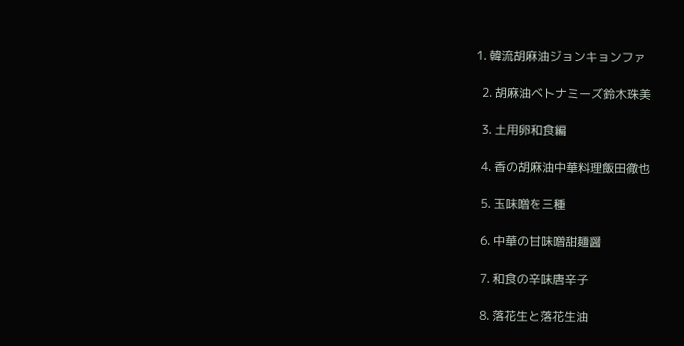1. 韓流胡麻油ジョンキョンファ

  2. 胡麻油ベトナミーズ鈴木珠美

  3. 土用卵和食編

  4. 香の胡麻油中華料理飯田徹也

  5. 玉味噌を三種

  6. 中華の甘味噌甜麺醤

  7. 和食の辛味唐辛子

  8. 落花生と落花生油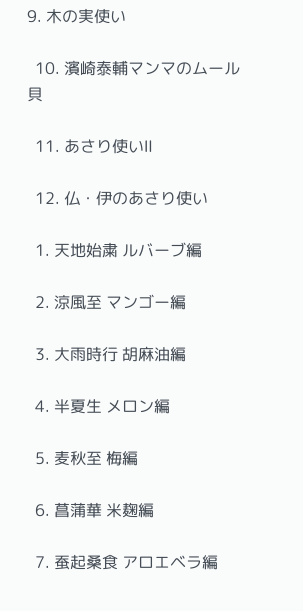9. 木の実使い

  10. 濱崎泰輔マンマのムール貝

  11. あさり使いⅡ

  12. 仏・伊のあさり使い

  1. 天地始粛 ルバーブ編

  2. 涼風至 マンゴー編

  3. 大雨時行 胡麻油編

  4. 半夏生 メロン編

  5. 麦秋至 梅編

  6. 菖蒲華 米麹編

  7. 蚕起桑食 アロエベラ編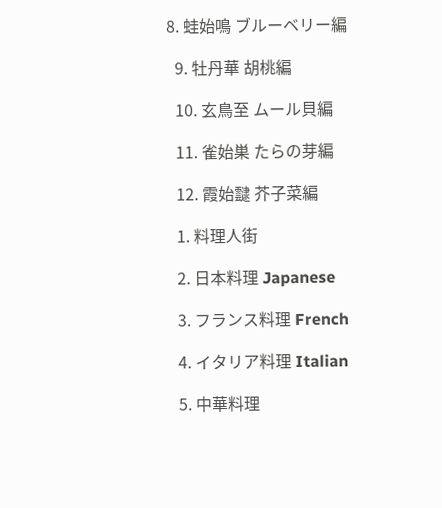8. 蛙始鳴 ブルーベリー編

  9. 牡丹華 胡桃編

  10. 玄鳥至 ムール貝編

  11. 雀始巣 たらの芽編

  12. 霞始靆 芥子菜編

  1. 料理人街

  2. 日本料理 Japanese

  3. フランス料理 French

  4. イタリア料理 Italian

  5. 中華料理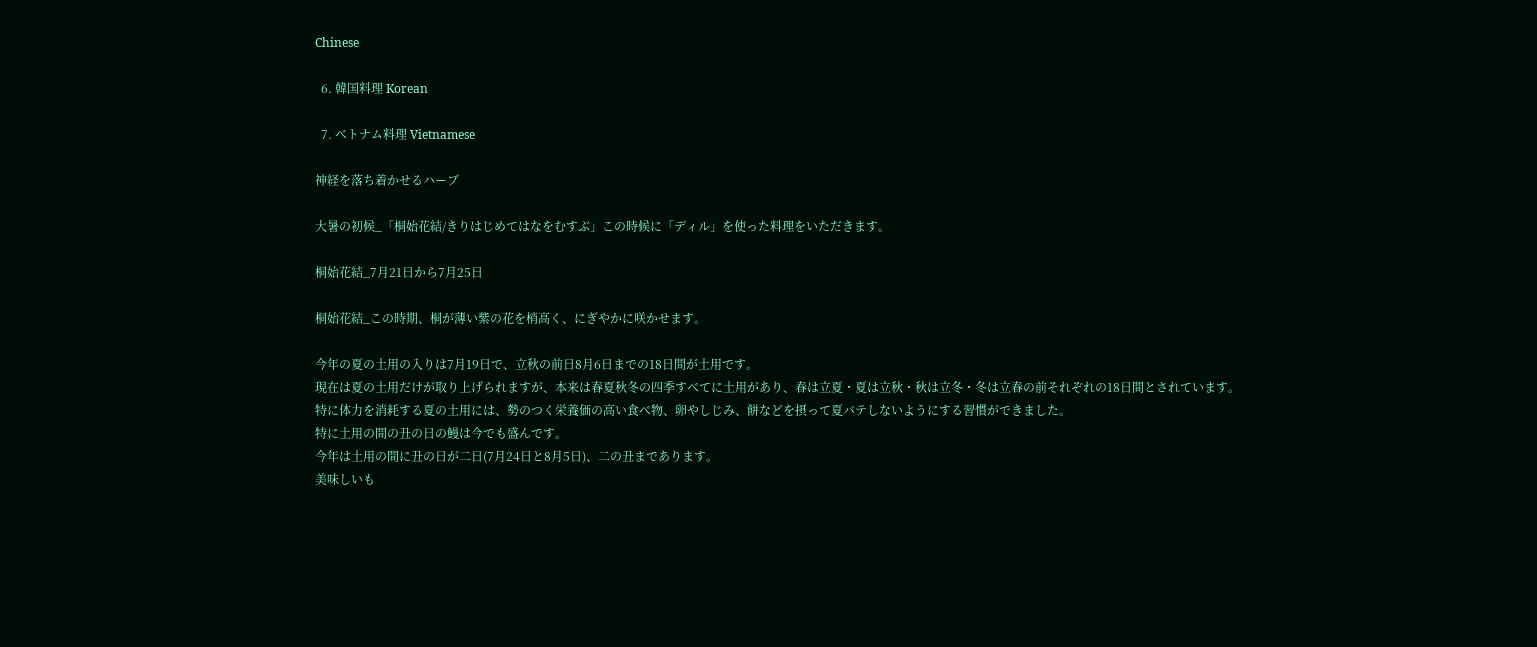Chinese

  6. 韓国料理 Korean

  7. ベトナム料理 Vietnamese

神経を落ち着かせるハーブ

大暑の初候_「桐始花結/きりはじめてはなをむすぶ」この時候に「ディル」を使った料理をいただきます。

桐始花結_7月21日から7月25日

桐始花結_この時期、桐が薄い紫の花を梢高く、にぎやかに咲かせます。

今年の夏の土用の入りは7月19日で、立秋の前日8月6日までの18日間が土用です。
現在は夏の土用だけが取り上げられますが、本来は春夏秋冬の四季すべてに土用があり、春は立夏・夏は立秋・秋は立冬・冬は立春の前それぞれの18日間とされています。
特に体力を消耗する夏の土用には、勢のつく栄養価の高い食べ物、卵やしじみ、餅などを摂って夏バテしないようにする習慣ができました。
特に土用の間の丑の日の鰻は今でも盛んです。
今年は土用の間に丑の日が二日(7月24日と8月5日)、二の丑まであります。
美味しいも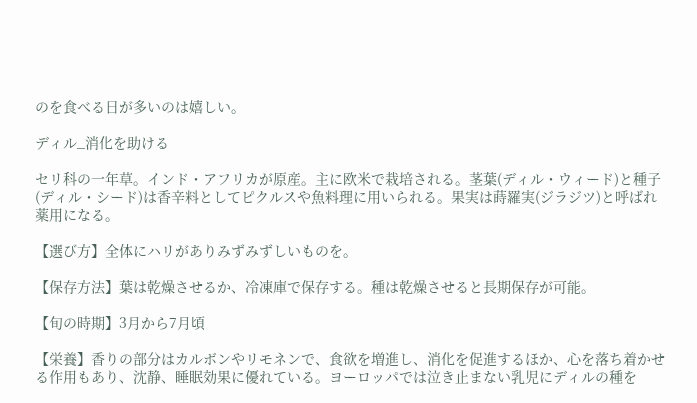のを食べる日が多いのは嬉しい。

ディル_消化を助ける

セリ科の一年草。インド・アフリカが原産。主に欧米で栽培される。茎葉(ディル・ウィード)と種子(ディル・シード)は香辛料としてピクルスや魚料理に用いられる。果実は蒔羅実(ジラジツ)と呼ばれ薬用になる。

【選び方】全体にハリがありみずみずしいものを。

【保存方法】葉は乾燥させるか、冷凍庫で保存する。種は乾燥させると長期保存が可能。

【旬の時期】3月から7月頃

【栄養】香りの部分はカルボンやリモネンで、食欲を増進し、消化を促進するほか、心を落ち着かせる作用もあり、沈静、睡眠効果に優れている。ヨーロッパでは泣き止まない乳児にディルの種を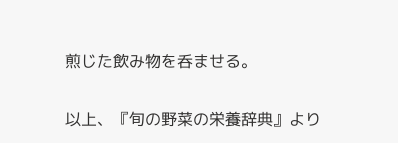煎じた飲み物を呑ませる。

以上、『旬の野菜の栄養辞典』より